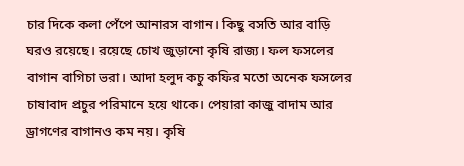চার দিকে কলা পেঁপে আনারস বাগান। কিছু বসতি আর বাড়ি ঘরও রয়েছে। রয়েছে চোখ জুড়ানো কৃষি রাজ্য। ফল ফসলের বাগান বাগিচা ভরা। আদা হলুদ কচু কফির মতো অনেক ফসলের চাষাবাদ প্রচুর পরিমানে হয়ে থাকে। পেয়ারা কাজু বাদাম আর ড্রাগণের বাগানও কম নয়। কৃষি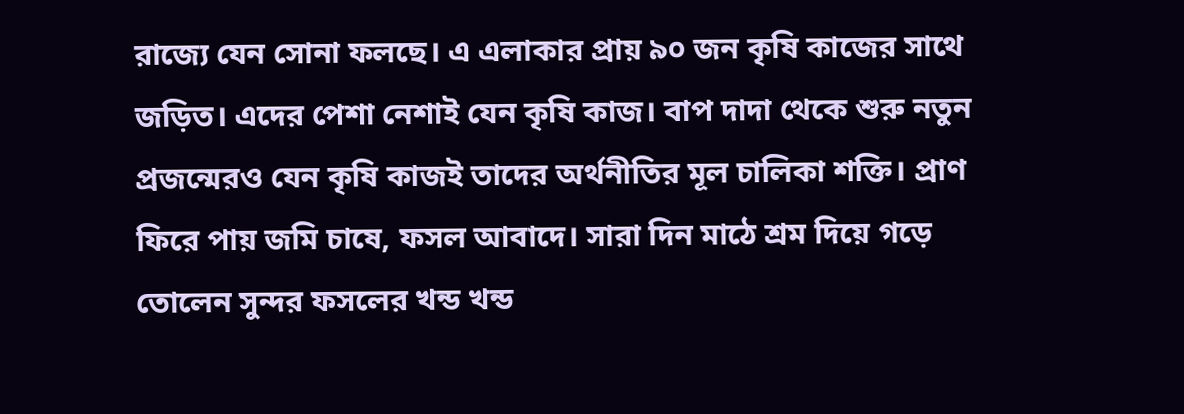রাজ্যে যেন সোনা ফলছে। এ এলাকার প্রায় ৯০ জন কৃষি কাজের সাথে জড়িত। এদের পেশা নেশাই যেন কৃষি কাজ। বাপ দাদা থেকে শুরু নতুন প্রজন্মেরও যেন কৃষি কাজই তাদের অর্থনীতির মূল চালিকা শক্তি। প্রাণ ফিরে পায় জমি চাষে, ফসল আবাদে। সারা দিন মাঠে শ্রম দিয়ে গড়ে তোলেন সুন্দর ফসলের খন্ড খন্ড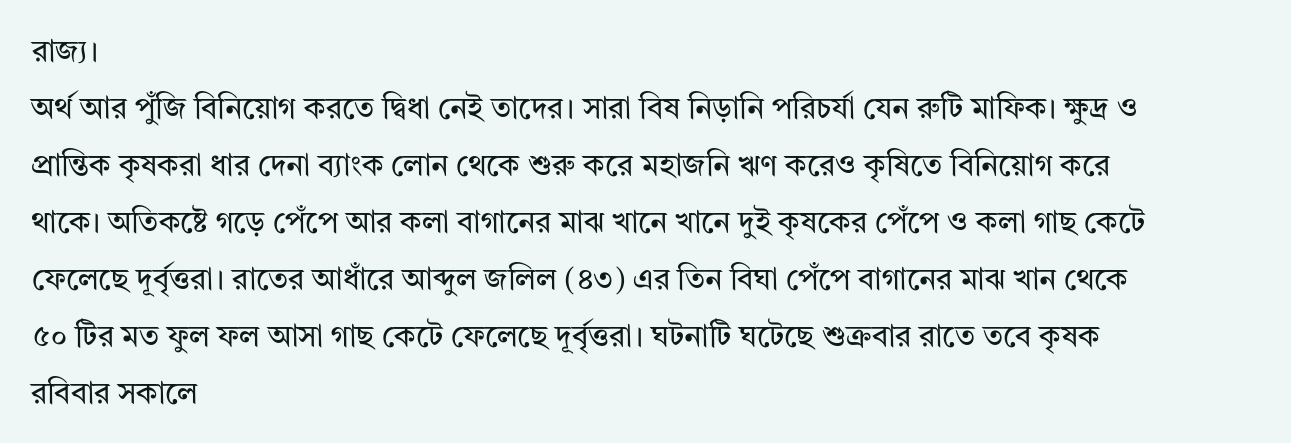রাজ্য।
অর্থ আর পুঁজি বিনিয়োগ করতে দ্বিধা নেই তাদের। সারা বিষ নিড়ানি পরিচর্যা যেন রুটি মাফিক। ক্ষুদ্র ও প্রান্তিক কৃষকরা ধার দেনা ব্যাংক লোন থেকে শুরু করে মহাজনি ঋণ করেও কৃষিতে বিনিয়োগ করে থাকে। অতিকষ্টে গড়ে পেঁপে আর কলা বাগানের মাঝ খানে খানে দুই কৃষকের পেঁপে ও কলা গাছ কেটে ফেলেছে দূর্বৃত্তরা। রাতের আধাঁরে আব্দুল জলিল (৪৩) এর তিন বিঘা পেঁপে বাগানের মাঝ খান থেকে ৫০ টির মত ফুল ফল আসা গাছ কেটে ফেলেছে দূর্বৃত্তরা। ঘটনাটি ঘটেছে শুক্রবার রাতে তবে কৃষক রবিবার সকালে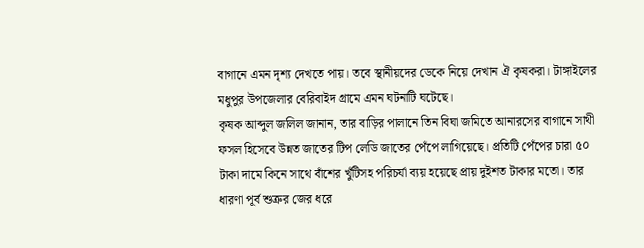বাগানে এমন দৃশ্য দেখতে পায়। তবে স্থানীয়দের ডেকে নিয়ে দেখান ঐ কৃষকরা। টাঙ্গাইলের মধুপুর উপজেলার বেরিবাইদ গ্রামে এমন ঘটনাটি ঘটেছে।
কৃষক আব্দুল জলিল জানান, তার বাড়ির পালানে তিন বিঘা জমিতে আনারসের বাগানে সাথী ফসল হিসেবে উন্নত জাতের টিপ লেডি জাতের পেঁপে লাগিয়েছে। প্রতিটি পেঁপের চারা ৫০ টাকা দামে কিনে সাথে বাঁশের খুঁটিসহ পরিচর্যা ব্যয় হয়েছে প্রায় দুইশত টাকার মতো। তার ধারণা পূর্ব শুত্রুর জের ধরে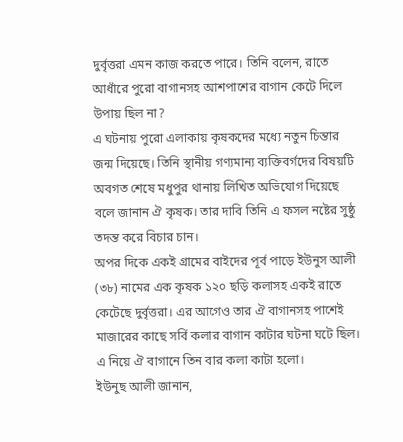দুর্বৃত্তরা এমন কাজ করতে পারে। তিনি বলেন, রাতে আধাঁরে পুরো বাগানসহ আশপাশের বাগান কেটে দিলে উপায় ছিল না?
এ ঘটনায় পুরো এলাকায় কৃষকদের মধ্যে নতুন চিন্তার জন্ম দিয়েছে। তিনি স্থানীয় গণ্যমান্য ব্যক্তিবর্গদের বিষয়টি অবগত শেষে মধুপুর থানায় লিখিত অভিযোগ দিয়েছে বলে জানান ঐ কৃষক। তার দাবি তিনি এ ফসল নষ্টের সুষ্ঠু তদন্ত করে বিচার চান।
অপর দিকে একই গ্রামের বাইদের পূর্ব পাড়ে ইউনুস আলী (৩৮) নামের এক কৃষক ১২০ ছড়ি কলাসহ একই রাতে কেটেছে দুর্বৃত্তরা। এর আগেও তার ঐ বাগানসহ পাশেই মাজারের কাছে সর্বি কলার বাগান কাটার ঘটনা ঘটে ছিল। এ নিয়ে ঐ বাগানে তিন বার কলা কাটা হলো।
ইউনুছ আলী জানান,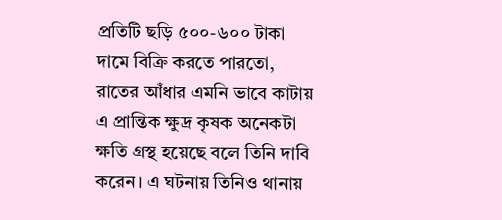প্রতিটি ছড়ি ৫০০-৬০০ টাকা দামে বিক্রি করতে পারতো, রাতের আঁধার এমনি ভাবে কাটায় এ প্রান্তিক ক্ষুদ্র কৃষক অনেকটা ক্ষতি গ্রস্থ হয়েছে বলে তিনি দাবি করেন। এ ঘটনায় তিনিও থানায়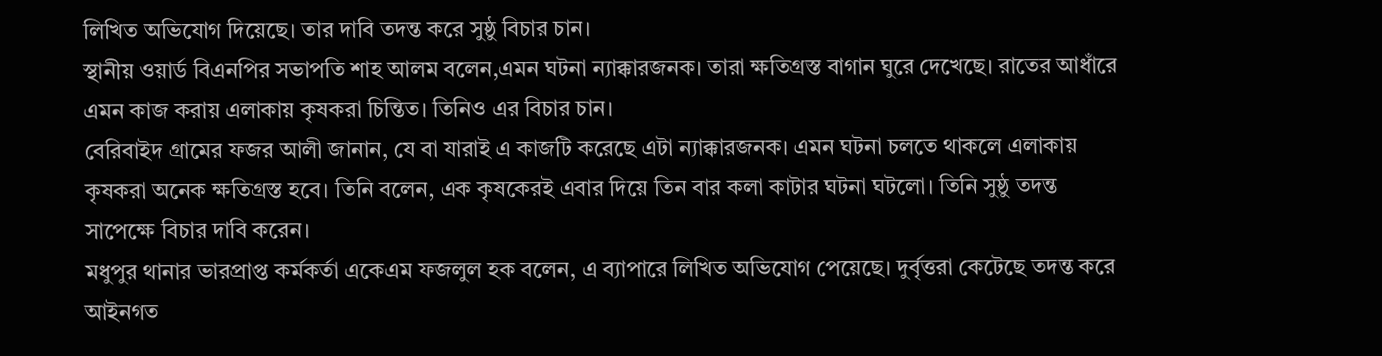লিখিত অভিযোগ দিয়েছে। তার দাবি তদন্ত করে সুষ্ঠু বিচার চান।
স্থানীয় ওয়ার্ড বিএনপির সভাপতি শাহ আলম বলেন,এমন ঘটনা ন্যাক্কারজনক। তারা ক্ষতিগ্রস্ত বাগান ঘুরে দেখেছে। রাতের আধাঁরে এমন কাজ করায় এলাকায় কৃষকরা চিন্তিত। তিনিও এর বিচার চান।
বেরিবাইদ গ্রামের ফজর আলী জানান, যে বা যারাই এ কাজটি করেছে এটা ন্যাক্কারজনক। এমন ঘটনা চলতে থাকলে এলাকায় কৃষকরা অনেক ক্ষতিগ্রস্ত হবে। তিনি বলেন, এক কৃষকেরই এবার দিয়ে তিন বার কলা কাটার ঘটনা ঘটলো। তিনি সুষ্ঠু তদন্ত সাপেক্ষে বিচার দাবি করেন।
মধুপুর থানার ভারপ্রাপ্ত কর্মকর্তা একেএম ফজলুল হক বলেন, এ ব্যাপারে লিখিত অভিযোগ পেয়েছে। দুর্বৃত্তরা কেটেছে তদন্ত করে আইনগত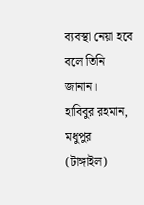ব্যবস্থা নেয়া হবে বলে তিনি জানান।
হাবিবুর রহমান, মধুপুর (টাঙ্গাইল)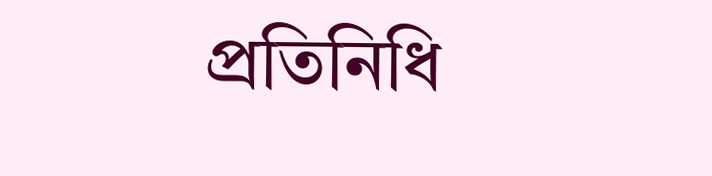প্রতিনিধি